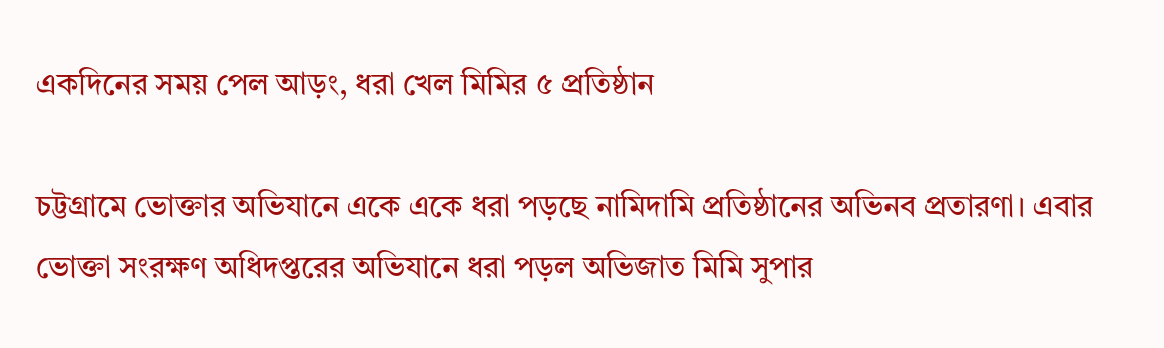একদিনের সময় পেল আড়ং, ধরা খেল মিমির ৫ প্রতিষ্ঠান

চট্টগ্রামে ভোক্তার অভিযানে একে একে ধরা পড়ছে নামিদামি প্রতিষ্ঠানের অভিনব প্রতারণা। এবার ভোক্তা সংরক্ষণ অধিদপ্তরের অভিযানে ধরা পড়ল অভিজাত মিমি সুপার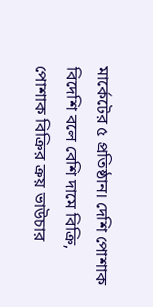মার্কেটের ৫ প্রতিষ্ঠান। দেশি পোশাক বিদেশি বলে বেশি দামে বিক্রি, পোশাক বিক্রির ক্রয় ভাউচার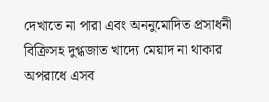দেখাতে না পারা এবং অননুমোদিত প্রসাধনী বিক্রিসহ দুগ্ধজাত খাদ্যে মেয়াদ না থাকার অপরাধে এসব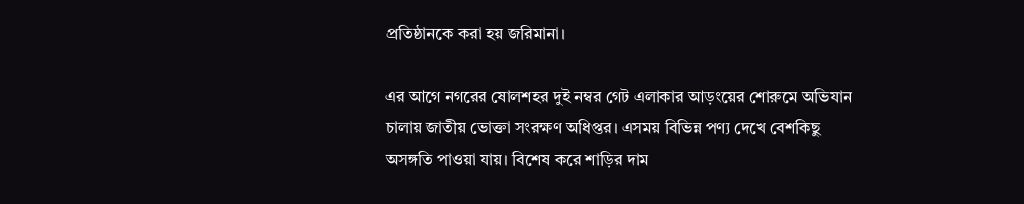প্রতিষ্ঠানকে করা হয় জরিমানা।

এর আগে নগরের ষোলশহর দুই নম্বর গেট এলাকার আড়ংয়ের শোরুমে অভিযান চালায় জাতীয় ভোক্তা সংরক্ষণ অধিপ্তর। এসময় বিভিন্ন পণ্য দেখে বেশকিছু অসঙ্গতি পাওয়া যায়। বিশেষ করে শাড়ির দাম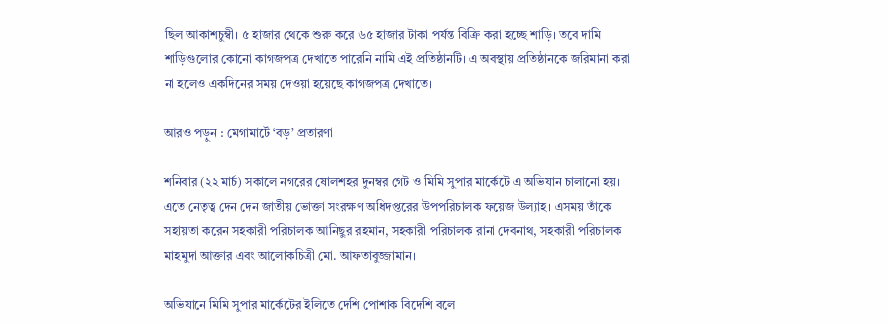ছিল আকাশচুম্বী। ৫ হাজার থেকে শুরু করে ৬৫ হাজার টাকা পর্যন্ত বিক্রি করা হচ্ছে শাড়ি। তবে দামি শাড়িগুলোর কোনো কাগজপত্র দেখাতে পারেনি নামি এই প্রতিষ্ঠানটি। এ অবস্থায় প্রতিষ্ঠানকে জরিমানা করা না হলেও একদিনের সময় দেওয়া হয়েছে কাগজপত্র দেখাতে।

আরও পড়ুন : মেগামার্টে ‘বড়’ প্রতারণা

শনিবার (২২ মার্চ) সকালে নগরের ষোলশহর দুনম্বর গেট ও মিমি সুপার মার্কেটে এ অভিযান চালানো হয়। এতে নেতৃত্ব দেন দেন জাতীয় ভোক্তা সংরক্ষণ অধিদপ্তরের উপপরিচালক ফয়েজ উল্যাহ। এসময় তাঁকে সহায়তা করেন সহকারী পরিচালক আনিছুর রহমান, সহকারী পরিচালক রানা দেবনাথ, সহকারী পরিচালক মাহমুদা আক্তার এবং আলোকচিত্রী মো. আফতাবুজ্জামান।

অভিযানে মিমি সুপার মার্কেটের ইলিতে দেশি পোশাক বিদেশি বলে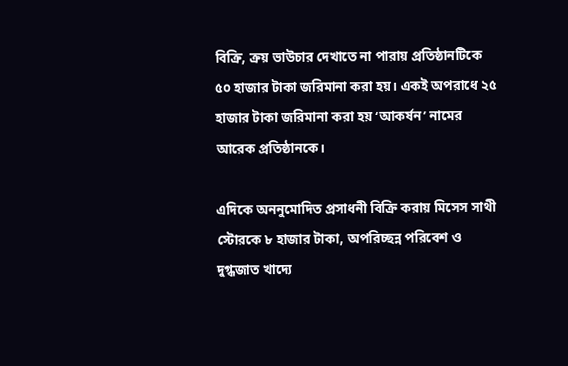বিক্রি, ক্রয় ভাউচার দেখাতে না পারায় প্রতিষ্ঠানটিকে ৫০ হাজার টাকা জরিমানা করা হয়। একই অপরাধে ২৫ হাজার টাকা জরিমানা করা হয় ‘আকর্ষন’ নামের আরেক প্রতিষ্ঠানকে।

এদিকে অননুমোদিত প্রসাধনী বিক্রি করায় মিসেস সাথী স্টোরকে ৮ হাজার টাকা, অপরিচ্ছন্ন পরিবেশ ও দুগ্ধজাত খাদ্যে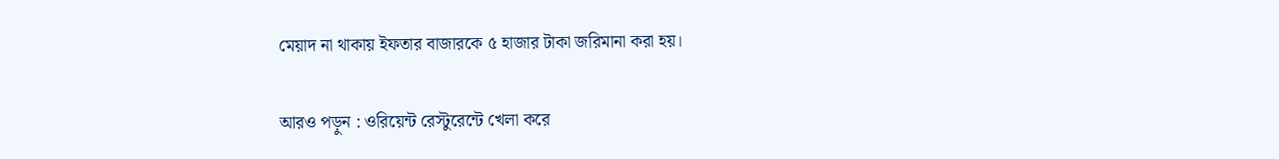মেয়াদ না থাকায় ইফতার বাজারকে ৫ হাজার টাকা জরিমানা করা হয়।

আরও পড়ুন : ওরিয়েন্ট রেস্টুরেন্টে খেলা করে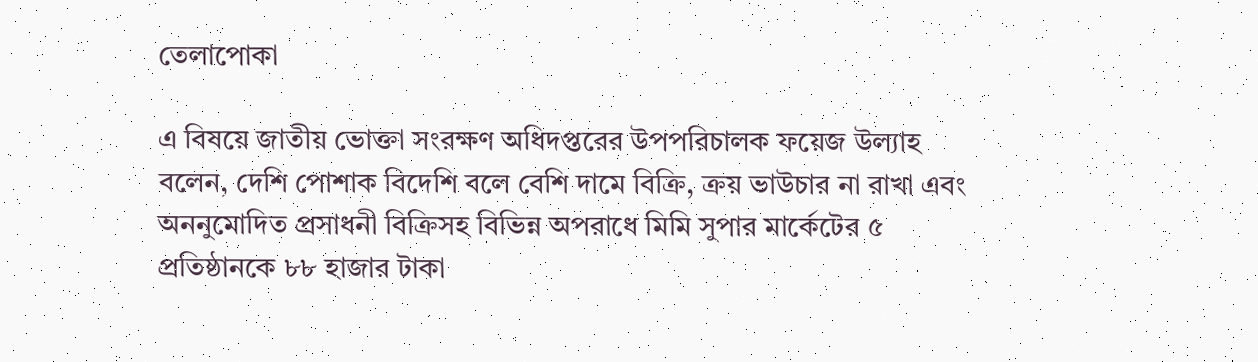তেলাপোকা

এ বিষয়ে জাতীয় ভোক্তা সংরক্ষণ অধিদপ্তরের উপপরিচালক ফয়েজ উল্যাহ বলেন, দেশি পোশাক বিদেশি বলে বেশি দামে বিক্রি, ক্রয় ভাউচার না রাখা এবং অননুমোদিত প্রসাধনী বিক্রিসহ বিভিন্ন অপরাধে মিমি সুপার মার্কেটের ৫ প্রতিষ্ঠানকে ৮৮ হাজার টাকা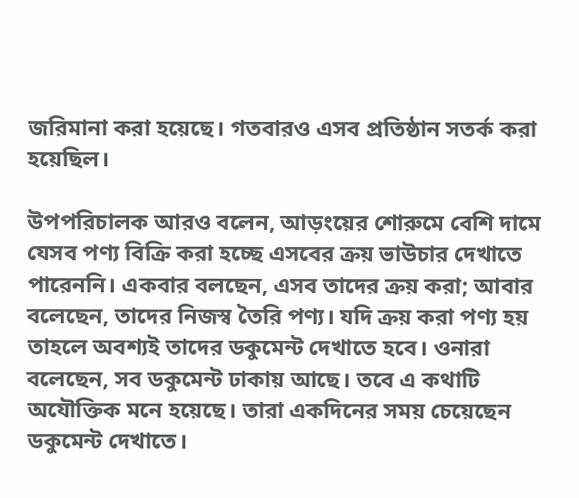জরিমানা করা হয়েছে। গতবারও এসব প্রতিষ্ঠান সতর্ক করা হয়েছিল।

উপপরিচালক আরও বলেন, আড়ংয়ের শোরুমে বেশি দামে যেসব পণ্য বিক্রি করা হচ্ছে এসবের ক্রয় ভাউচার দেখাতে পারেননি। একবার বলছেন, এসব তাদের ক্রয় করা; আবার বলেছেন, তাদের নিজস্ব তৈরি পণ্য। যদি ক্রয় করা পণ্য হয় তাহলে অবশ্যই তাদের ডকুমেন্ট দেখাতে হবে। ওনারা বলেছেন, সব ডকুমেন্ট ঢাকায় আছে। তবে এ কথাটি অযৌক্তিক মনে হয়েছে। তারা একদিনের সময় চেয়েছেন ডকুমেন্ট দেখাতে।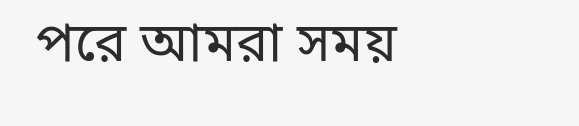পরে আমরা সময়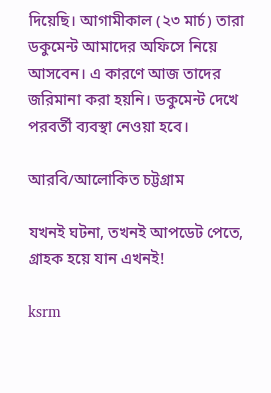দিয়েছি। আগামীকাল (২৩ মার্চ) তারা ডকুমেন্ট আমাদের অফিসে নিয়ে আসবেন। এ কারণে আজ তাদের জরিমানা করা হয়নি। ডকুমেন্ট দেখে পরবর্তী ব্যবস্থা নেওয়া হবে।

আরবি/আলোকিত চট্টগ্রাম

যখনই ঘটনা, তখনই আপডেট পেতে, গ্রাহক হয়ে যান এখনই!

ksrm